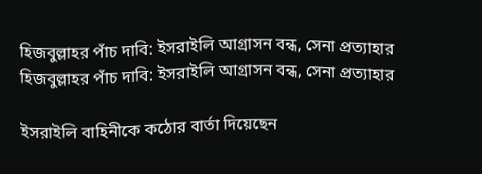হিজবুল্লাহর পাঁচ দাবি: ইসরাইলি আগ্রাসন বন্ধ, সেনা প্রত্যাহার
হিজবুল্লাহর পাঁচ দাবি: ইসরাইলি আগ্রাসন বন্ধ, সেনা প্রত্যাহার

ইসরাইলি বাহিনীকে কঠোর বার্তা দিয়েছেন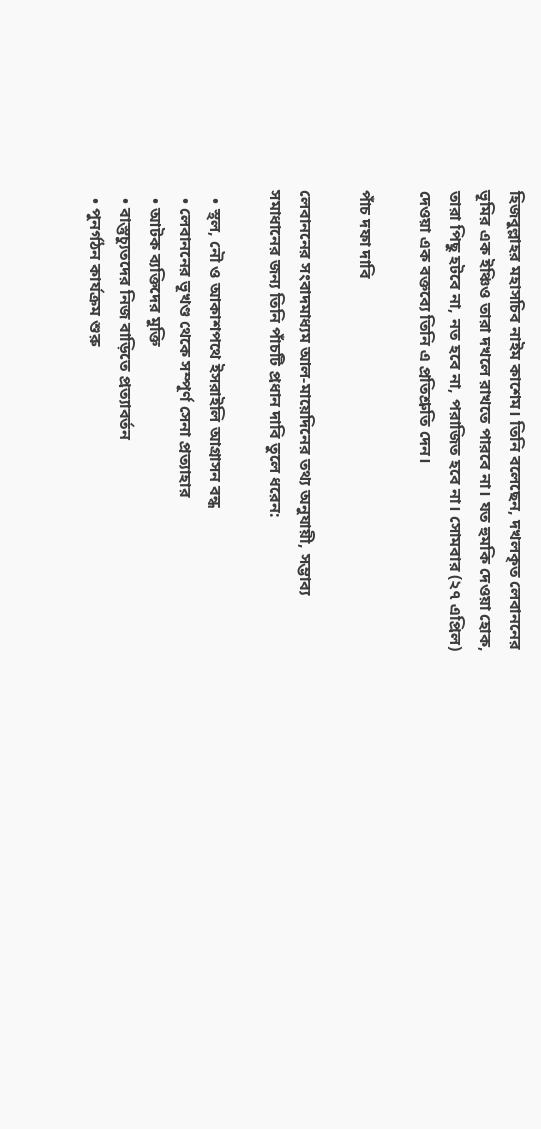হিজবুল্লাহর মহাসচিব নাইম কাশেম। তিনি বলেছেন, দখলকৃত লেবাননের ভূমির এক ইঞ্চিও তারা দখলে রাখতে পারবে না। যত হুমকি দেওয়া হোক, তারা পিছু হটবে না, নত হবে না, পরাজিত হবে না। সোমবার (২৭ এপ্রিল) দেওয়া এক বক্তব্যে তিনি এ প্রতিশ্রুতি দেন।

পাঁচ দফা দাবি

লেবাননের সংবাদমাধ্যম আল-মায়েদিনের তথ্য অনুযায়ী, সম্ভাব্য সমাধানের জন্য তিনি পাঁচটি প্রধান দাবি তুলে ধরেন:

  • স্থল, নৌ ও আকাশপথে ইসরাইলি আগ্রাসন বন্ধ
  • লেবাননের ভূখণ্ড থেকে সম্পূর্ণ সেনা প্রত্যাহার
  • আটক ব্যক্তিদের মুক্তি
  • বাস্তুচ্যুতদের নিজ বাড়িতে প্রত্যাবর্তন
  • পুনর্গঠন কার্যক্রম শুরু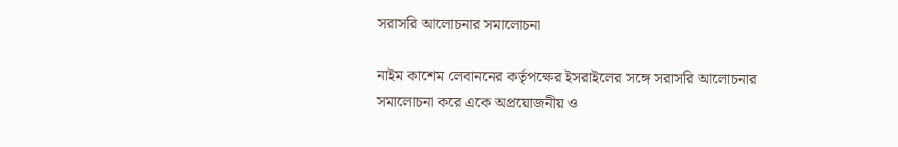সরাসরি আলোচনার সমালোচনা

নাইম কাশেম লেবাননের কর্তৃপক্ষের ইসরাইলের সঙ্গে সরাসরি আলোচনার সমালোচনা করে একে অপ্রয়োজনীয় ও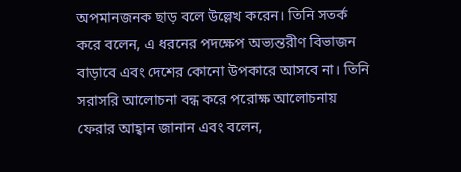অপমানজনক ছাড় বলে উল্লেখ করেন। তিনি সতর্ক করে বলেন, এ ধরনের পদক্ষেপ অভ্যন্তরীণ বিভাজন বাড়াবে এবং দেশের কোনো উপকারে আসবে না। তিনি সরাসরি আলোচনা বন্ধ করে পরোক্ষ আলোচনায় ফেরার আহ্বান জানান এবং বলেন,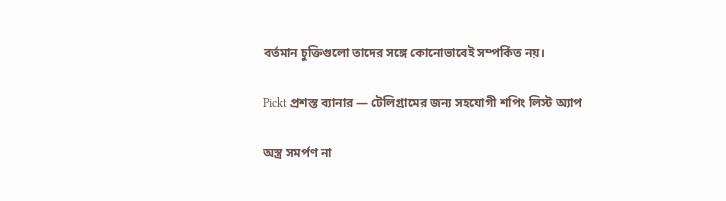বর্তমান চুক্তিগুলো তাদের সঙ্গে কোনোভাবেই সম্পর্কিত নয়।

Pickt প্রশস্ত ব্যানার — টেলিগ্রামের জন্য সহযোগী শপিং লিস্ট অ্যাপ

অস্ত্র সমর্পণ না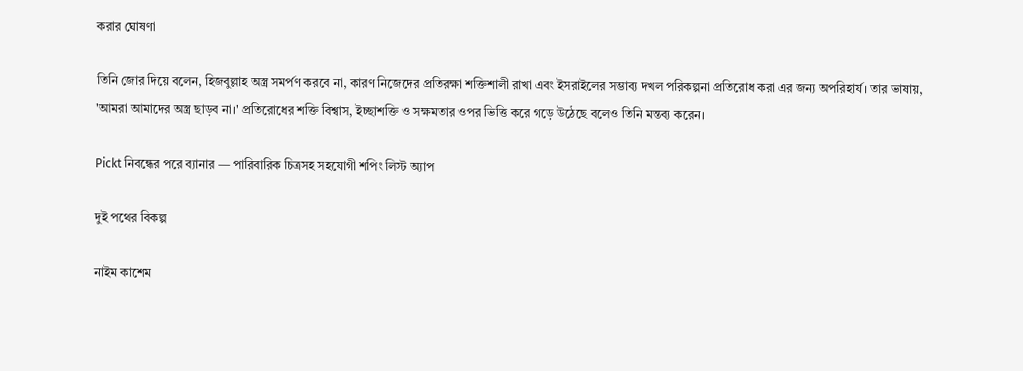করার ঘোষণা

তিনি জোর দিয়ে বলেন, হিজবুল্লাহ অস্ত্র সমর্পণ করবে না, কারণ নিজেদের প্রতিরক্ষা শক্তিশালী রাখা এবং ইসরাইলের সম্ভাব্য দখল পরিকল্পনা প্রতিরোধ করা এর জন্য অপরিহার্য। তার ভাষায়, 'আমরা আমাদের অস্ত্র ছাড়ব না।' প্রতিরোধের শক্তি বিশ্বাস, ইচ্ছাশক্তি ও সক্ষমতার ওপর ভিত্তি করে গড়ে উঠেছে বলেও তিনি মন্তব্য করেন।

Pickt নিবন্ধের পরে ব্যানার — পারিবারিক চিত্রসহ সহযোগী শপিং লিস্ট অ্যাপ

দুই পথের বিকল্প

নাইম কাশেম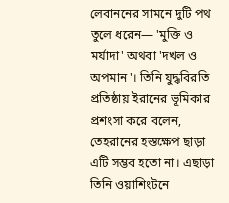লেবাননের সামনে দুটি পথ তুলে ধরেন— 'মুক্তি ও মর্যাদা' অথবা 'দখল ও অপমান'। তিনি যুদ্ধবিরতি প্রতিষ্ঠায় ইরানের ভূমিকার প্রশংসা করে বলেন, তেহরানের হস্তক্ষেপ ছাড়া এটি সম্ভব হতো না। এছাড়া তিনি ওয়াশিংটনে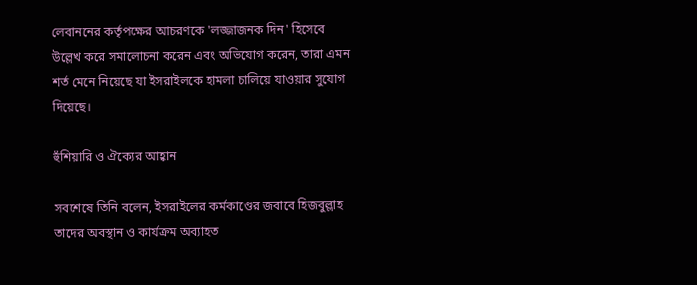লেবাননের কর্তৃপক্ষের আচরণকে 'লজ্জাজনক দিন' হিসেবে উল্লেখ করে সমালোচনা করেন এবং অভিযোগ করেন, তারা এমন শর্ত মেনে নিয়েছে যা ইসরাইলকে হামলা চালিয়ে যাওয়ার সুযোগ দিয়েছে।

হুঁশিয়ারি ও ঐক্যের আহ্বান

সবশেষে তিনি বলেন, ইসরাইলের কর্মকাণ্ডের জবাবে হিজবুল্লাহ তাদের অবস্থান ও কার্যক্রম অব্যাহত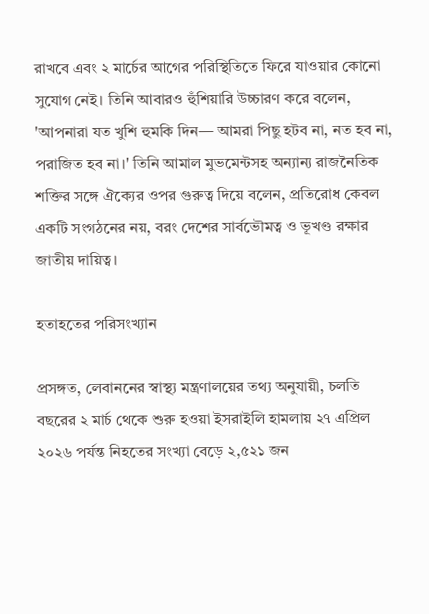রাখবে এবং ২ মার্চের আগের পরিস্থিতিতে ফিরে যাওয়ার কোনো সুযোগ নেই। তিনি আবারও হুঁশিয়ারি উচ্চারণ করে বলেন, 'আপনারা যত খুশি হুমকি দিন— আমরা পিছু হটব না, নত হব না, পরাজিত হব না।' তিনি আমাল মুভমেন্টসহ অন্যান্য রাজনৈতিক শক্তির সঙ্গে ঐক্যের ওপর গুরুত্ব দিয়ে বলেন, প্রতিরোধ কেবল একটি সংগঠনের নয়, বরং দেশের সার্বভৌমত্ব ও ভূখণ্ড রক্ষার জাতীয় দায়িত্ব।

হতাহতের পরিসংখ্যান

প্রসঙ্গত, লেবাননের স্বাস্থ্য মন্ত্রণালয়ের তথ্য অনুযায়ী, চলতি বছরের ২ মার্চ থেকে শুরু হওয়া ইসরাইলি হামলায় ২৭ এপ্রিল ২০২৬ পর্যন্ত নিহতের সংখ্যা বেড়ে ২,৫২১ জন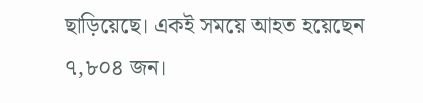ছাড়িয়েছে। একই সময়ে আহত হয়েছেন ৭,৮০৪ জন।